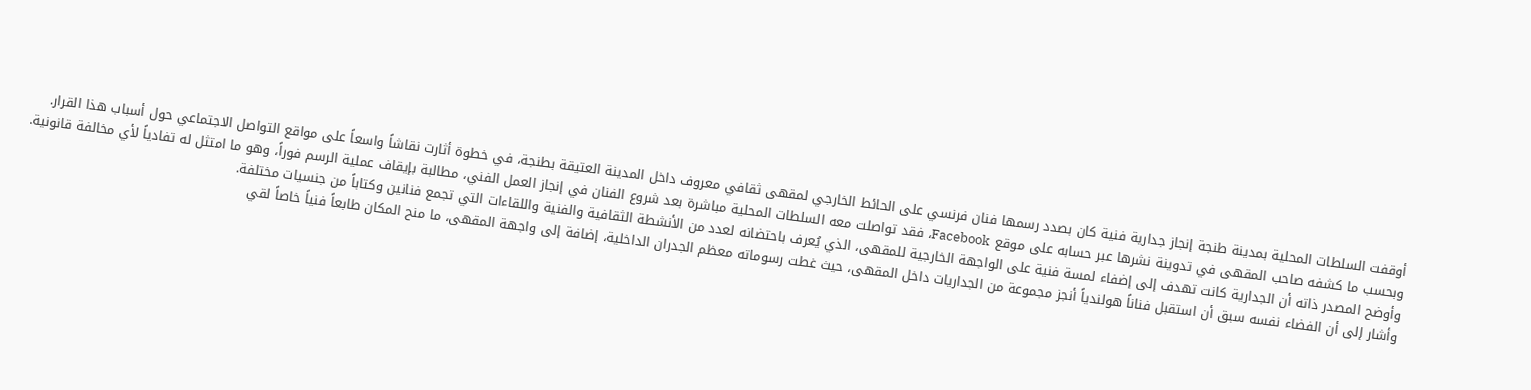أوقفت السلطات المحلية بمدينة طنجة إنجاز جدارية فنية كان بصدد رسمها فنان فرنسي على الحائط الخارجي لمقهى ثقافي معروف داخل المدينة العتيقة بطنجة، في خطوة أثارت نقاشاً واسعاً على مواقع التواصل الاجتماعي حول أسباب هذا القرار.
وبحسب ما كشفه صاحب المقهى في تدوينة نشرها عبر حسابه على موقع Facebook، فقد تواصلت معه السلطات المحلية مباشرة بعد شروع الفنان في إنجاز العمل الفني، مطالبة بإيقاف عملية الرسم فوراً، وهو ما امتثل له تفادياً لأي مخالفة قانونية.
وأوضح المصدر ذاته أن الجدارية كانت تهدف إلى إضفاء لمسة فنية على الواجهة الخارجية للمقهى، الذي يُعرف باحتضانه لعدد من الأنشطة الثقافية والفنية واللقاءات التي تجمع فنانين وكتاباً من جنسيات مختلفة.
وأشار إلى أن الفضاء نفسه سبق أن استقبل فناناً هولندياً أنجز مجموعة من الجداريات داخل المقهى، حيث غطت رسوماته معظم الجدران الداخلية، إضافة إلى واجهة المقهى، ما منح المكان طابعاً فنياً خاصاً لقي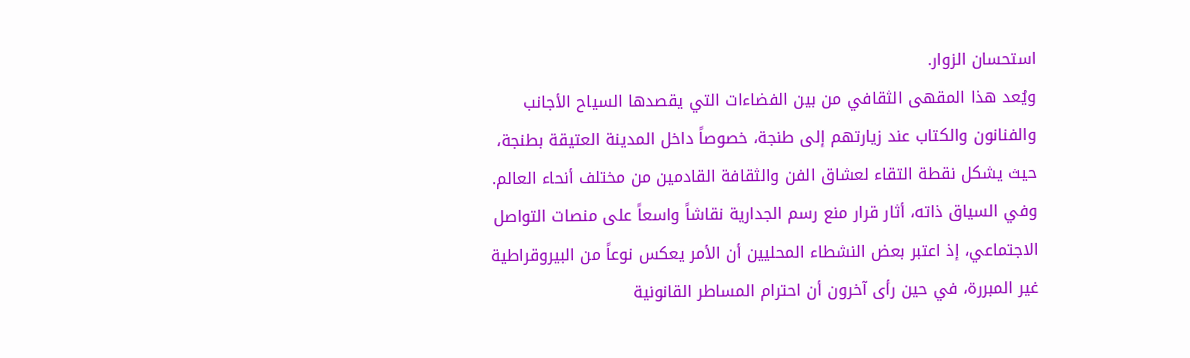استحسان الزوار.
ويُعد هذا المقهى الثقافي من بين الفضاءات التي يقصدها السياح الأجانب والفنانون والكتاب عند زيارتهم إلى طنجة، خصوصاً داخل المدينة العتيقة بطنجة، حيث يشكل نقطة التقاء لعشاق الفن والثقافة القادمين من مختلف أنحاء العالم.
وفي السياق ذاته، أثار قرار منع رسم الجدارية نقاشاً واسعاً على منصات التواصل الاجتماعي، إذ اعتبر بعض النشطاء المحليين أن الأمر يعكس نوعاً من البيروقراطية غير المبررة، في حين رأى آخرون أن احترام المساطر القانونية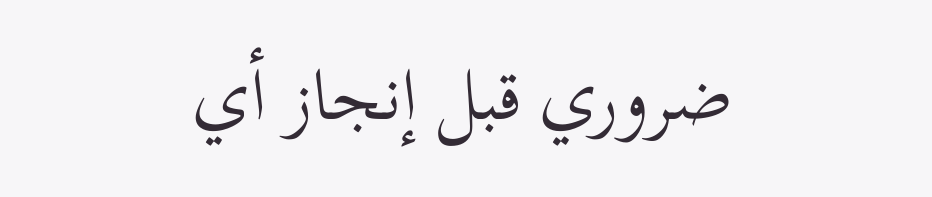ضروري قبل إنجاز أي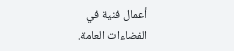أعمال فنية في الفضاءات العامة.